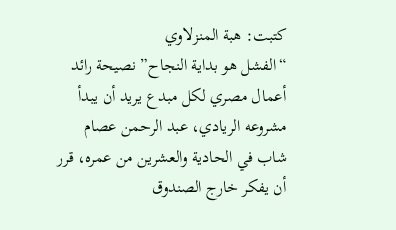كتبت: هبة المنزلاوي
“الفشل هو بداية النجاح” نصيحة رائد أعمال مصري لكل مبدع يريد أن يبدأ مشروعه الريادي، عبد الرحمن عصام شاب في الحادية والعشرين من عمره، قرر أن يفكر خارج الصندوق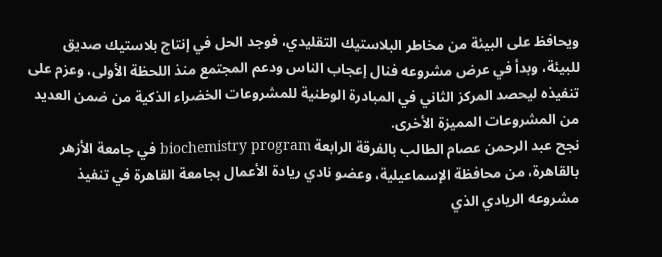ويحافظ على البيئة من مخاطر البلاستيك التقليدي، فوجد الحل في إنتاج بلاستيك صديق للبيئة، وبدأ في عرض مشروعه فنال إعجاب الناس ودعم المجتمع منذ اللحظة الأولى، وعزم على تنفيذه ليحصد المركز الثاني في المبادرة الوطنية للمشروعات الخضراء الذكية من ضمن العديد من المشروعات المميزة الأخرى.
نجح عبد الرحمن عصام الطالب بالفرقة الرابعة biochemistry program في جامعة الأزهر بالقاهرة، من محافظة الإسماعيلية، وعضو نادي ريادة الأعمال بجامعة القاهرة في تنفيذ مشروعه الريادي الذي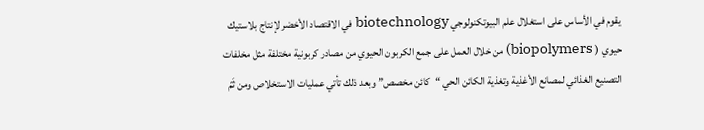يقوم في الأساس على استغلال علم البيوتكنولوجي biotechnology في الاقتصاد الأخضر لإنتاج بلاستيك حيوي ( biopolymers) من خلال العمل على جمع الكربون الحيوي من مصادر كربونية مختلفة مثل مخلفات التصنيع الغذائي لمصانع الأغذية وتغذية الكائن الحي “كائن مخصص” وبعد ذلك تأتي عمليات الاستخلاص ومن ثَمّ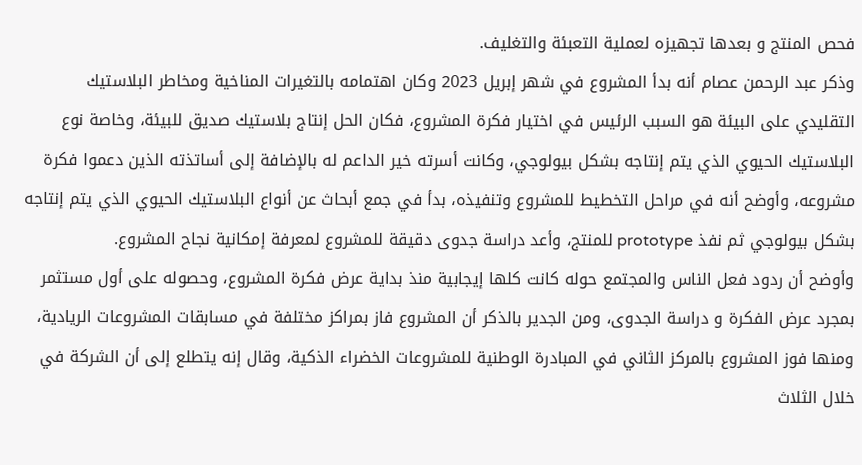فحص المنتج و بعدها تجهيزه لعملية التعبئة والتغليف.
وذكر عبد الرحمن عصام أنه بدأ المشروع في شهر إبريل 2023 وكان اهتمامه بالتغيرات المناخية ومخاطر البلاستيك التقليدي على البيئة هو السبب الرئيس في اختيار فكرة المشروع، فكان الحل إنتاج بلاستيك صديق للبيئة، وخاصة نوع البلاستيك الحيوي الذي يتم إنتاجه بشكل بيولوجي، وكانت أسرته خير الداعم له بالإضافة إلى أساتذته الذين دعموا فكرة مشروعه، وأوضح أنه في مراحل التخطيط للمشروع وتنفيذه، بدأ في جمع أبحاث عن أنواع البلاستيك الحيوي الذي يتم إنتاجه بشكل بيولوجي ثم نفذ prototype للمنتج، وأعد دراسة جدوى دقيقة للمشروع لمعرفة إمكانية نجاح المشروع.
وأوضح أن ردود فعل الناس والمجتمع حوله كانت كلها إيجابية منذ بداية عرض فكرة المشروع، وحصوله على أول مستثمر بمجرد عرض الفكرة و دراسة الجدوى، ومن الجدير بالذكر أن المشروع فاز بمراكز مختلفة في مسابقات المشروعات الريادية، ومنها فوز المشروع بالمركز الثاني في المبادرة الوطنية للمشروعات الخضراء الذكية، وقال إنه يتطلع إلى أن الشركة في خلال الثلاث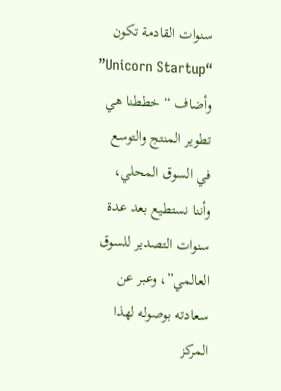سنوات القادمة تكون “Unicorn Startup”
وأضاف “خططنا هي تطوير المنتج والتوسع في السوق المحلي، وأننا نستطيع بعد عدة سنوات التصدير للسوق العالمي”، وعبر عن سعادته بوصوله لهذا المركز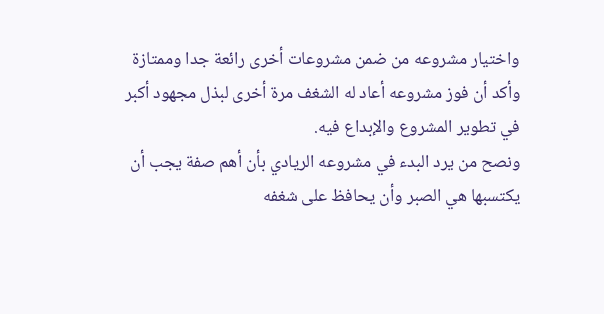واختيار مشروعه من ضمن مشروعات أخرى رائعة جدا وممتازة وأكد أن فوز مشروعه أعاد له الشغف مرة أخرى لبذل مجهود أكبر في تطوير المشروع والإبداع فيه.
ونصح من يرد البدء في مشروعه الريادي بأن أهم صفة يجب أن يكتسبها هي الصبر وأن يحافظ على شغفه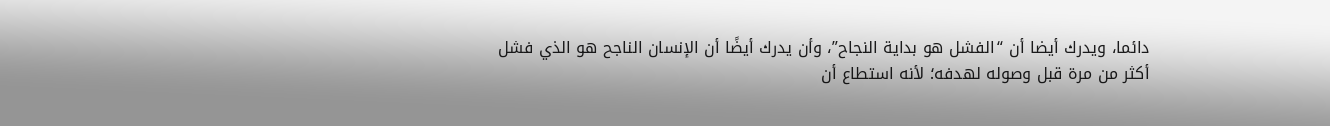دائما، ويدرك أيضا أن “الفشل هو بداية النجاح”، وأن يدرك أيضًا أن الإنسان الناجح هو الذي فشل أكثر من مرة قبل وصوله لهدفه؛ لأنه استطاع أن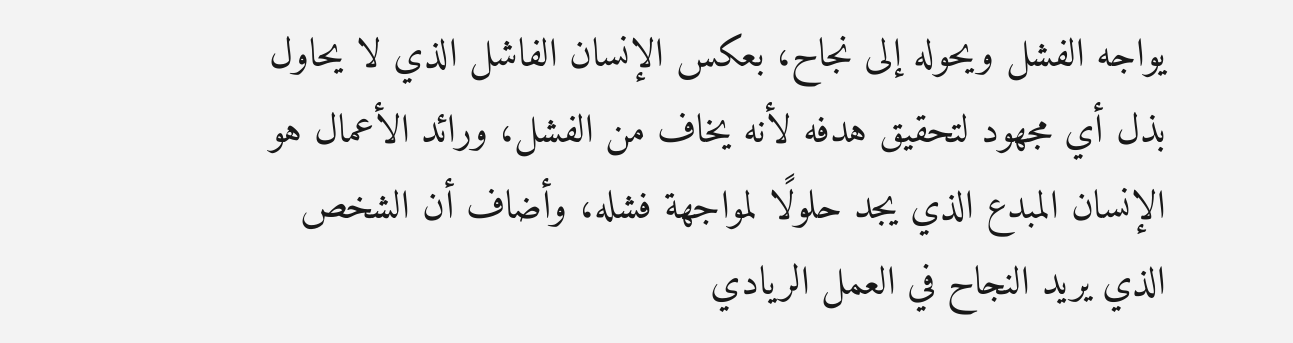يواجه الفشل ويحوله إلى نجاح، بعكس الإنسان الفاشل الذي لا يحاول بذل أي مجهود لتحقيق هدفه لأنه يخاف من الفشل، ورائد الأعمال هو الإنسان المبدع الذي يجد حلولًا لمواجهة فشله، وأضاف أن الشخص الذي يريد النجاح في العمل الريادي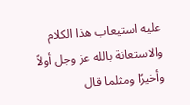عليه استيعاب هذا الكلام والاستعانة بالله عز وجل أولاً وأخيرًا ومثلما قال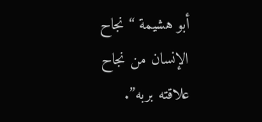أبو هشيمة “نجاح الإنسان من نجاح علاقته بربه”.